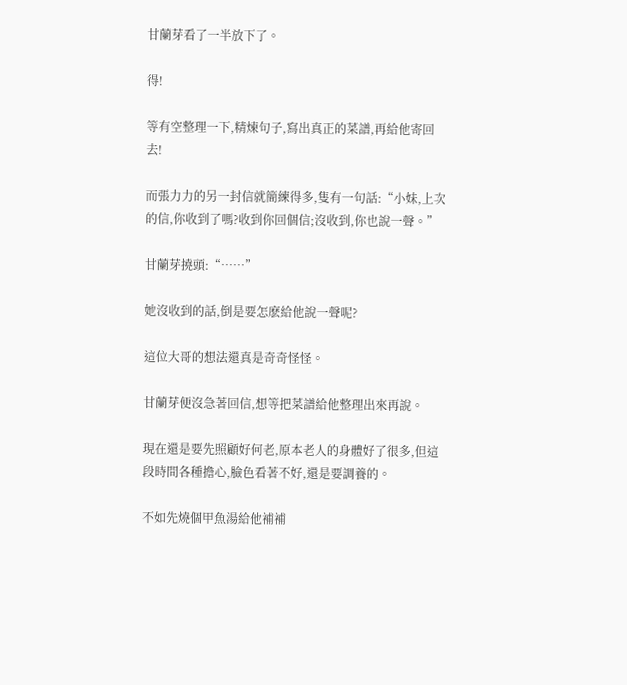甘蘭芽看了一半放下了。

得!

等有空整理一下,精煉句子,寫出真正的菜譜,再給他寄回去!

而張力力的另一封信就簡練得多,隻有一句話:“小妹,上次的信,你收到了嗎?收到你回個信;沒收到,你也說一聲。”

甘蘭芽撓頭:“……”

她沒收到的話,倒是要怎麽給他說一聲呢?

這位大哥的想法還真是奇奇怪怪。

甘蘭芽便沒急著回信,想等把菜譜給他整理出來再說。

現在還是要先照顧好何老,原本老人的身體好了很多,但這段時間各種擔心,臉色看著不好,還是要調養的。

不如先燒個甲魚湯給他補補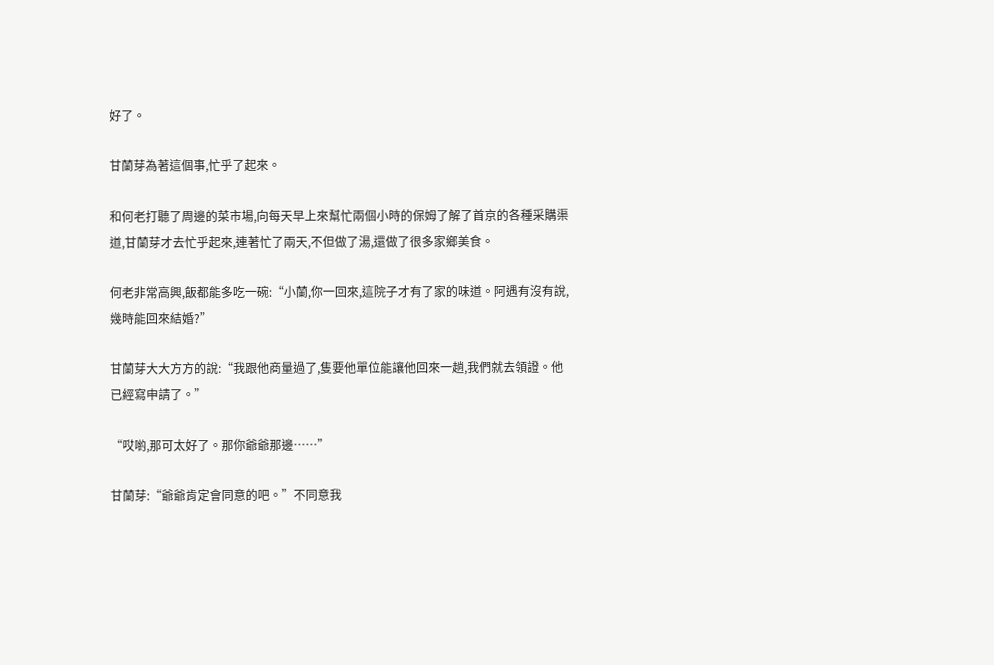好了。

甘蘭芽為著這個事,忙乎了起來。

和何老打聽了周邊的菜市場,向每天早上來幫忙兩個小時的保姆了解了首京的各種采購渠道,甘蘭芽才去忙乎起來,連著忙了兩天,不但做了湯,還做了很多家鄉美食。

何老非常高興,飯都能多吃一碗:“小蘭,你一回來,這院子才有了家的味道。阿遇有沒有說,幾時能回來結婚?”

甘蘭芽大大方方的說:“我跟他商量過了,隻要他單位能讓他回來一趟,我們就去領證。他已經寫申請了。”

“哎喲,那可太好了。那你爺爺那邊……”

甘蘭芽:“爺爺肯定會同意的吧。”不同意我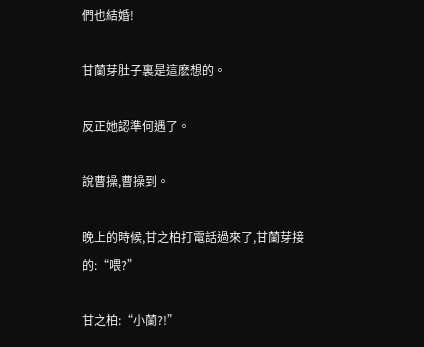們也結婚!

甘蘭芽肚子裏是這麽想的。

反正她認準何遇了。

說曹操,曹操到。

晚上的時候,甘之柏打電話過來了,甘蘭芽接的:“喂?”

甘之柏:“小蘭?!”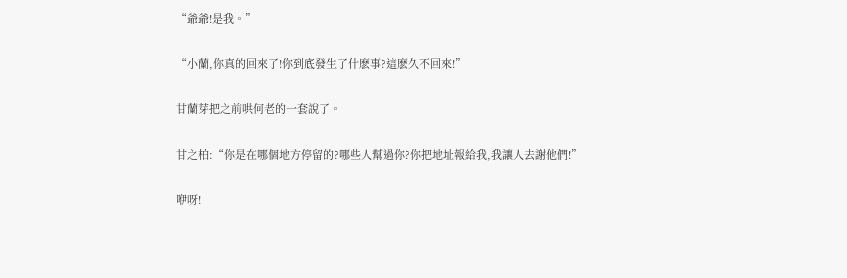“爺爺!是我。”

“小蘭,你真的回來了!你到底發生了什麽事?這麽久不回來!”

甘蘭芽把之前哄何老的一套說了。

甘之柏:“你是在哪個地方停留的?哪些人幫過你?你把地址報給我,我讓人去謝他們!”

咿呀!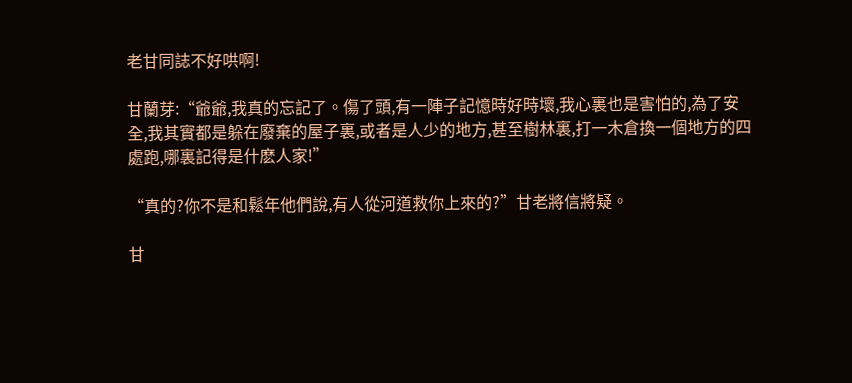老甘同誌不好哄啊!

甘蘭芽:“爺爺,我真的忘記了。傷了頭,有一陣子記憶時好時壞,我心裏也是害怕的,為了安全,我其實都是躲在廢棄的屋子裏,或者是人少的地方,甚至樹林裏,打一木倉換一個地方的四處跑,哪裏記得是什麽人家!”

“真的?你不是和鬆年他們說,有人從河道救你上來的?”甘老將信將疑。

甘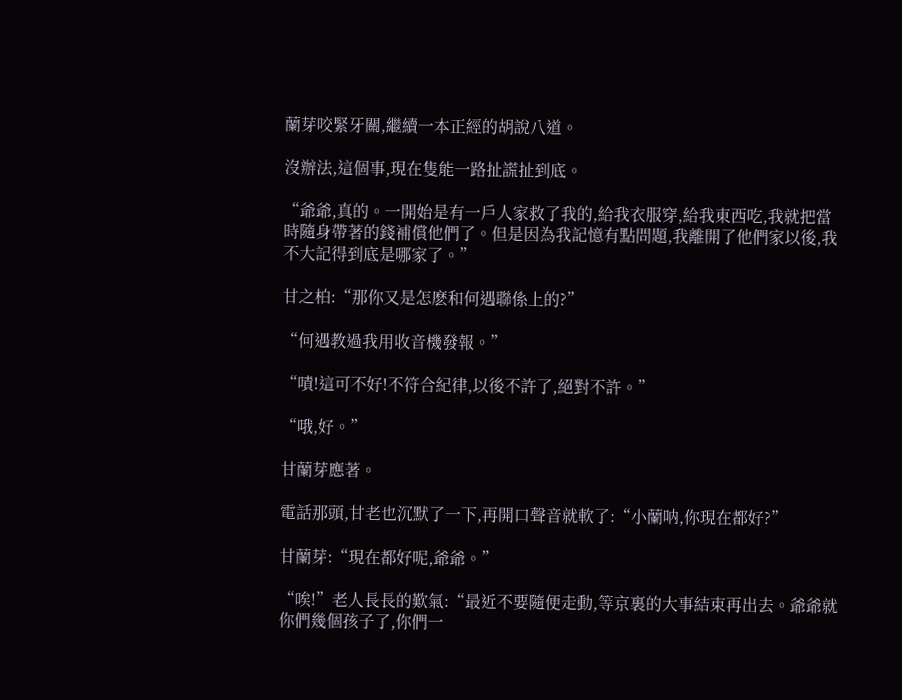蘭芽咬緊牙關,繼續一本正經的胡說八道。

沒辦法,這個事,現在隻能一路扯謊扯到底。

“爺爺,真的。一開始是有一戶人家救了我的,給我衣服穿,給我東西吃,我就把當時隨身帶著的錢補償他們了。但是因為我記憶有點問題,我離開了他們家以後,我不大記得到底是哪家了。”

甘之柏:“那你又是怎麽和何遇聯係上的?”

“何遇教過我用收音機發報。”

“嘖!這可不好!不符合紀律,以後不許了,絕對不許。”

“哦,好。”

甘蘭芽應著。

電話那頭,甘老也沉默了一下,再開口聲音就軟了:“小蘭呐,你現在都好?”

甘蘭芽:“現在都好呢,爺爺。”

“唉!”老人長長的歎氣:“最近不要隨便走動,等京裏的大事結束再出去。爺爺就你們幾個孩子了,你們一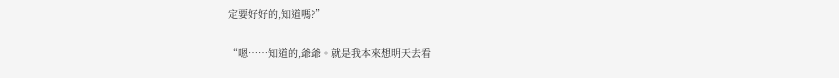定要好好的,知道嗎?”

“嗯……知道的,爺爺。就是我本來想明天去看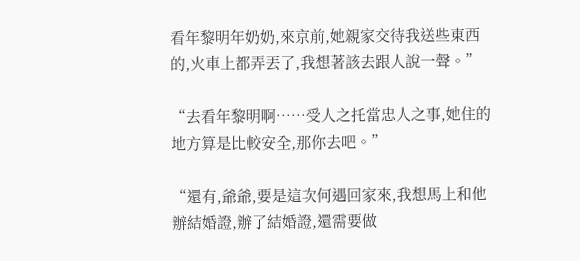看年黎明年奶奶,來京前,她親家交待我送些東西的,火車上都弄丟了,我想著該去跟人說一聲。”

“去看年黎明啊……受人之托當忠人之事,她住的地方算是比較安全,那你去吧。”

“還有,爺爺,要是這次何遇回家來,我想馬上和他辦結婚證,辦了結婚證,還需要做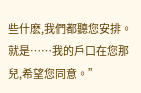些什麽,我們都聽您安排。就是……我的戶口在您那兒,希望您同意。”